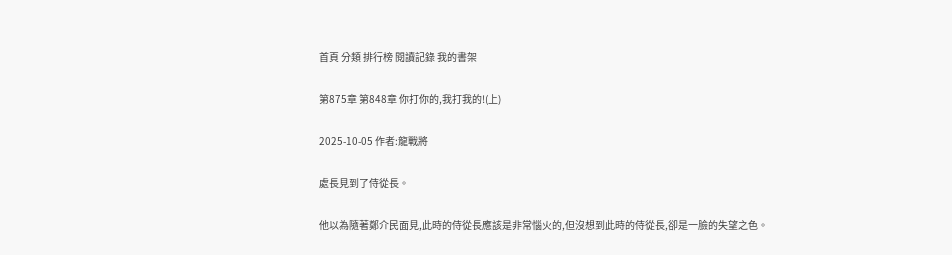首頁 分類 排行榜 閱讀記錄 我的書架

第875章 第848章 你打你的,我打我的!(上)

2025-10-05 作者:龍戰將

處長見到了侍從長。

他以為隨著鄭介民面見,此時的侍從長應該是非常惱火的,但沒想到此時的侍從長,卻是一臉的失望之色。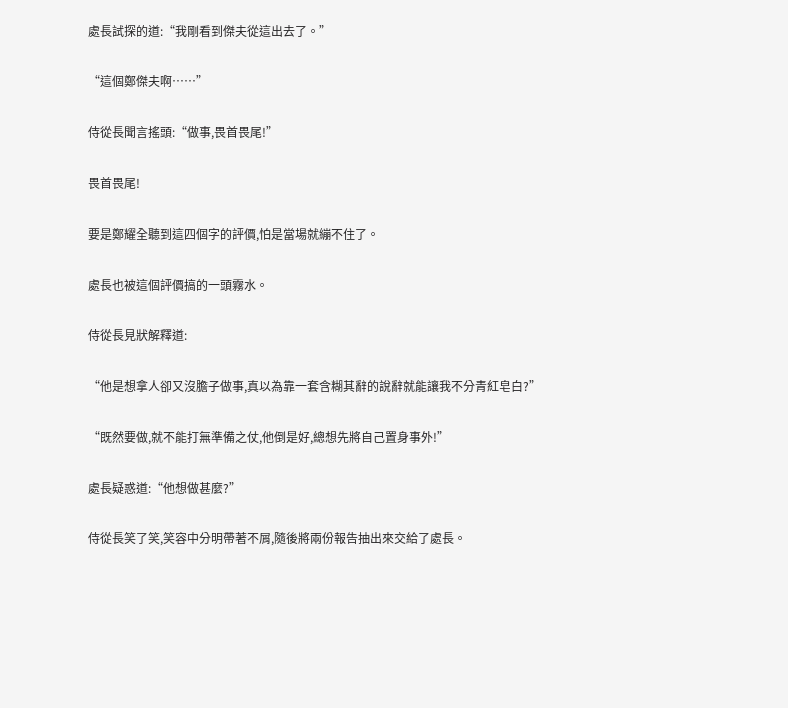處長試探的道:“我剛看到傑夫從這出去了。”

“這個鄭傑夫啊……”

侍從長聞言搖頭:“做事,畏首畏尾!”

畏首畏尾!

要是鄭耀全聽到這四個字的評價,怕是當場就繃不住了。

處長也被這個評價搞的一頭霧水。

侍從長見狀解釋道:

“他是想拿人卻又沒膽子做事,真以為靠一套含糊其辭的說辭就能讓我不分青紅皂白?”

“既然要做,就不能打無準備之仗,他倒是好,總想先將自己置身事外!”

處長疑惑道:“他想做甚麼?”

侍從長笑了笑,笑容中分明帶著不屑,隨後將兩份報告抽出來交給了處長。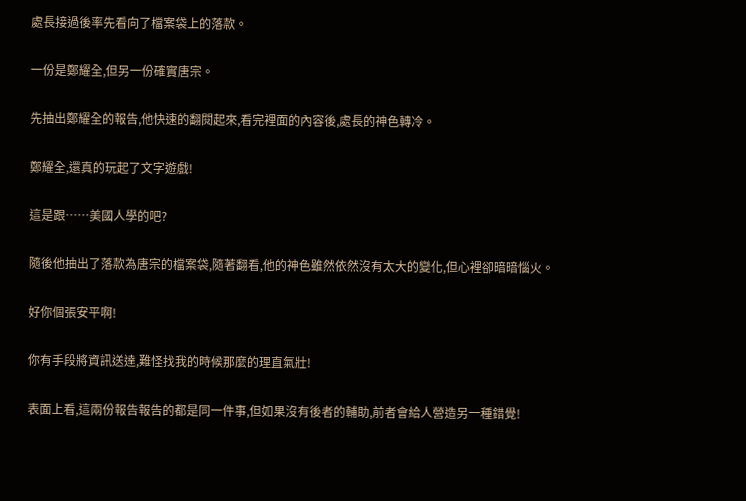處長接過後率先看向了檔案袋上的落款。

一份是鄭耀全,但另一份確實唐宗。

先抽出鄭耀全的報告,他快速的翻閱起來,看完裡面的內容後,處長的神色轉冷。

鄭耀全,還真的玩起了文字遊戲!

這是跟……美國人學的吧?

隨後他抽出了落款為唐宗的檔案袋,隨著翻看,他的神色雖然依然沒有太大的變化,但心裡卻暗暗惱火。

好你個張安平啊!

你有手段將資訊送達,難怪找我的時候那麼的理直氣壯!

表面上看,這兩份報告報告的都是同一件事,但如果沒有後者的輔助,前者會給人營造另一種錯覺!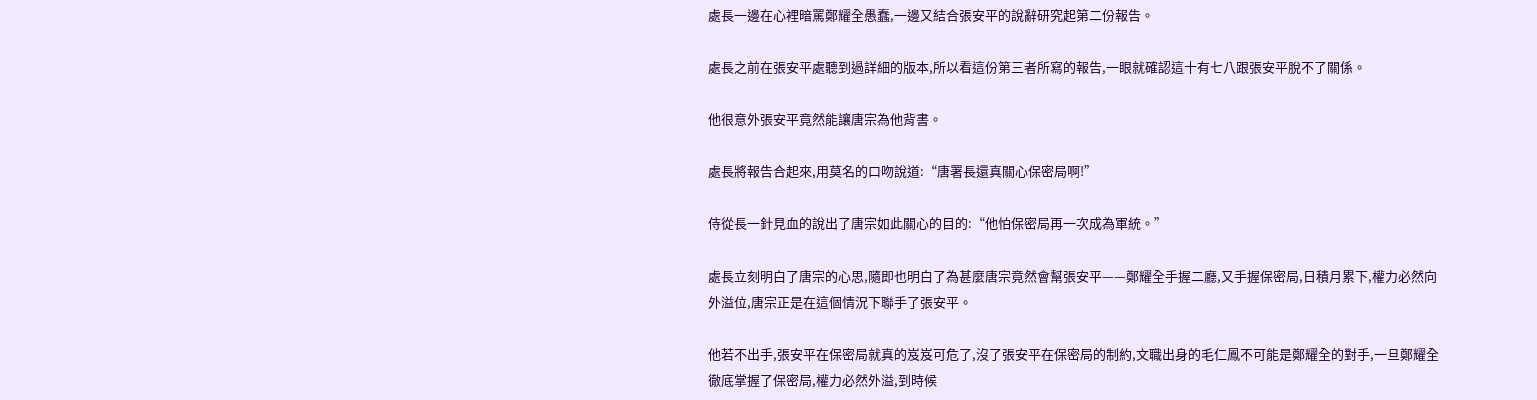處長一邊在心裡暗罵鄭耀全愚蠢,一邊又結合張安平的說辭研究起第二份報告。

處長之前在張安平處聽到過詳細的版本,所以看這份第三者所寫的報告,一眼就確認這十有七八跟張安平脫不了關係。

他很意外張安平竟然能讓唐宗為他背書。

處長將報告合起來,用莫名的口吻說道:“唐署長還真關心保密局啊!”

侍從長一針見血的說出了唐宗如此關心的目的:“他怕保密局再一次成為軍統。”

處長立刻明白了唐宗的心思,隨即也明白了為甚麼唐宗竟然會幫張安平——鄭耀全手握二廳,又手握保密局,日積月累下,權力必然向外溢位,唐宗正是在這個情況下聯手了張安平。

他若不出手,張安平在保密局就真的岌岌可危了,沒了張安平在保密局的制約,文職出身的毛仁鳳不可能是鄭耀全的對手,一旦鄭耀全徹底掌握了保密局,權力必然外溢,到時候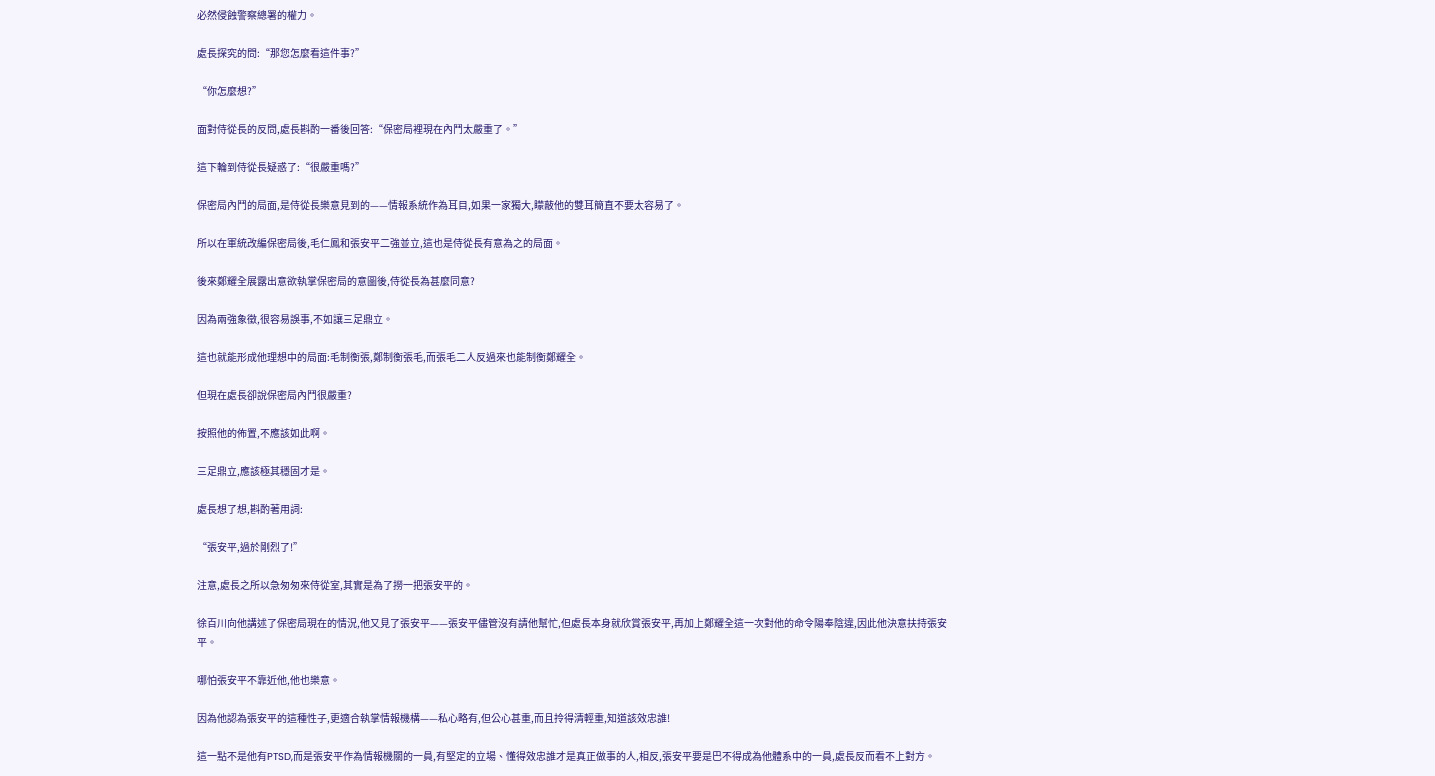必然侵蝕警察總署的權力。

處長探究的問:“那您怎麼看這件事?”

“你怎麼想?”

面對侍從長的反問,處長斟酌一番後回答:“保密局裡現在內鬥太嚴重了。”

這下輪到侍從長疑惑了:“很嚴重嗎?”

保密局內鬥的局面,是侍從長樂意見到的——情報系統作為耳目,如果一家獨大,矇蔽他的雙耳簡直不要太容易了。

所以在軍統改編保密局後,毛仁鳳和張安平二強並立,這也是侍從長有意為之的局面。

後來鄭耀全展露出意欲執掌保密局的意圖後,侍從長為甚麼同意?

因為兩強象徵,很容易誤事,不如讓三足鼎立。

這也就能形成他理想中的局面:毛制衡張,鄭制衡張毛,而張毛二人反過來也能制衡鄭耀全。

但現在處長卻說保密局內鬥很嚴重?

按照他的佈置,不應該如此啊。

三足鼎立,應該極其穩固才是。

處長想了想,斟酌著用詞:

“張安平,過於剛烈了!”

注意,處長之所以急匆匆來侍從室,其實是為了撈一把張安平的。

徐百川向他講述了保密局現在的情況,他又見了張安平——張安平儘管沒有請他幫忙,但處長本身就欣賞張安平,再加上鄭耀全這一次對他的命令陽奉陰違,因此他決意扶持張安平。

哪怕張安平不靠近他,他也樂意。

因為他認為張安平的這種性子,更適合執掌情報機構——私心略有,但公心甚重,而且拎得清輕重,知道該效忠誰!

這一點不是他有PTSD,而是張安平作為情報機關的一員,有堅定的立場、懂得效忠誰才是真正做事的人,相反,張安平要是巴不得成為他體系中的一員,處長反而看不上對方。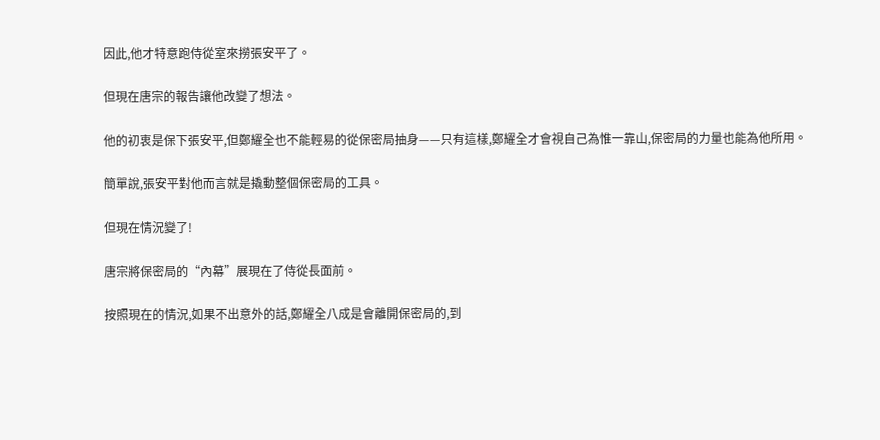因此,他才特意跑侍從室來撈張安平了。

但現在唐宗的報告讓他改變了想法。

他的初衷是保下張安平,但鄭耀全也不能輕易的從保密局抽身——只有這樣,鄭耀全才會視自己為惟一靠山,保密局的力量也能為他所用。

簡單說,張安平對他而言就是撬動整個保密局的工具。

但現在情況變了!

唐宗將保密局的“內幕”展現在了侍從長面前。

按照現在的情況,如果不出意外的話,鄭耀全八成是會離開保密局的,到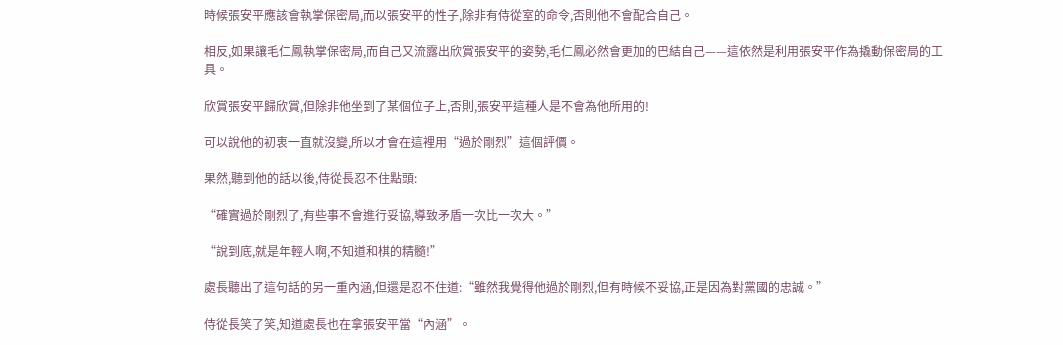時候張安平應該會執掌保密局,而以張安平的性子,除非有侍從室的命令,否則他不會配合自己。

相反,如果讓毛仁鳳執掌保密局,而自己又流露出欣賞張安平的姿勢,毛仁鳳必然會更加的巴結自己——這依然是利用張安平作為撬動保密局的工具。

欣賞張安平歸欣賞,但除非他坐到了某個位子上,否則,張安平這種人是不會為他所用的!

可以說他的初衷一直就沒變,所以才會在這裡用“過於剛烈”這個評價。

果然,聽到他的話以後,侍從長忍不住點頭:

“確實過於剛烈了,有些事不會進行妥協,導致矛盾一次比一次大。”

“說到底,就是年輕人啊,不知道和棋的精髓!”

處長聽出了這句話的另一重內涵,但還是忍不住道:“雖然我覺得他過於剛烈,但有時候不妥協,正是因為對黨國的忠誠。”

侍從長笑了笑,知道處長也在拿張安平當“內涵”。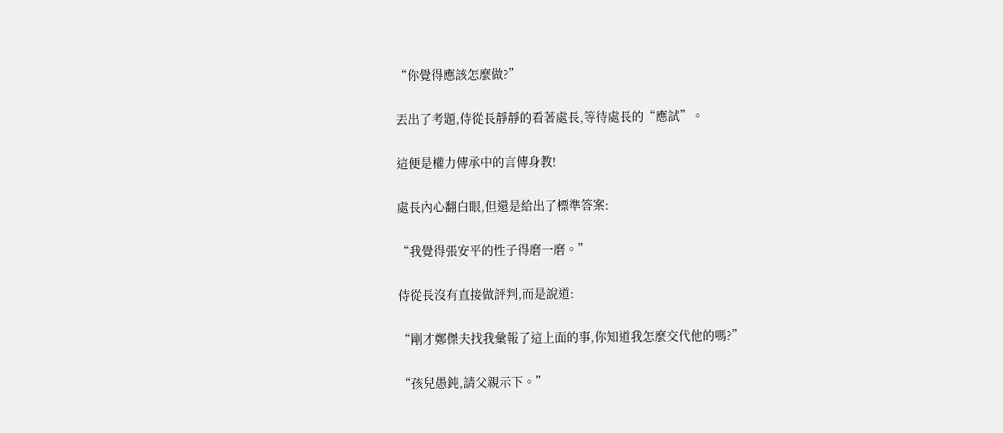“你覺得應該怎麼做?”

丟出了考題,侍從長靜靜的看著處長,等待處長的“應試”。

這便是權力傳承中的言傳身教!

處長內心翻白眼,但還是給出了標準答案:

“我覺得張安平的性子得磨一磨。”

侍從長沒有直接做評判,而是說道:

“剛才鄭傑夫找我彙報了這上面的事,你知道我怎麼交代他的嗎?”

“孩兒愚鈍,請父親示下。”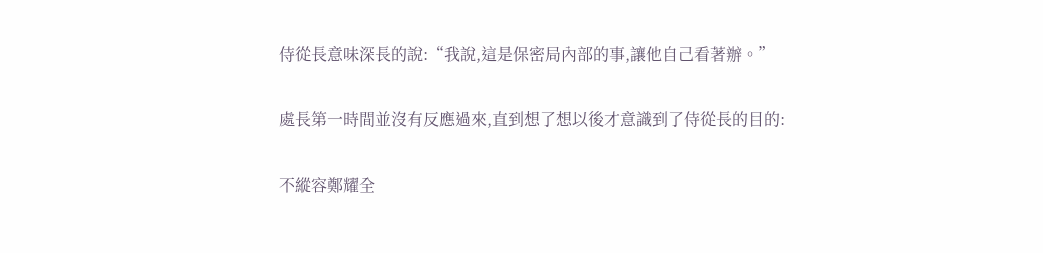侍從長意味深長的說:“我說,這是保密局內部的事,讓他自己看著辦。”

處長第一時間並沒有反應過來,直到想了想以後才意識到了侍從長的目的:

不縱容鄭耀全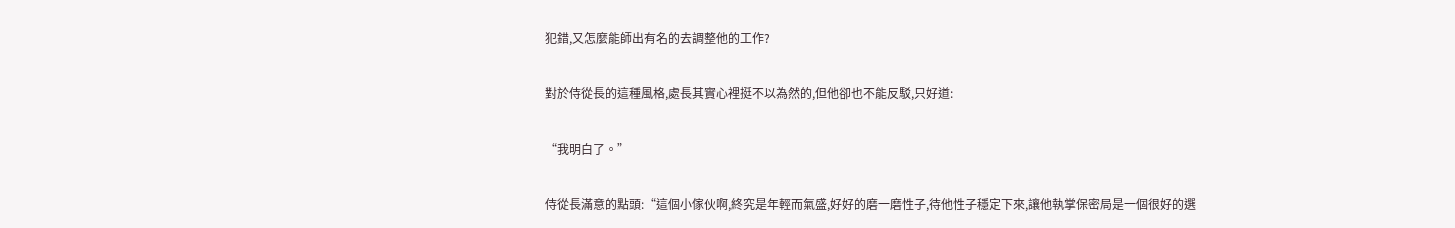犯錯,又怎麼能師出有名的去調整他的工作?

對於侍從長的這種風格,處長其實心裡挺不以為然的,但他卻也不能反駁,只好道:

“我明白了。”

侍從長滿意的點頭:“這個小傢伙啊,終究是年輕而氣盛,好好的磨一磨性子,待他性子穩定下來,讓他執掌保密局是一個很好的選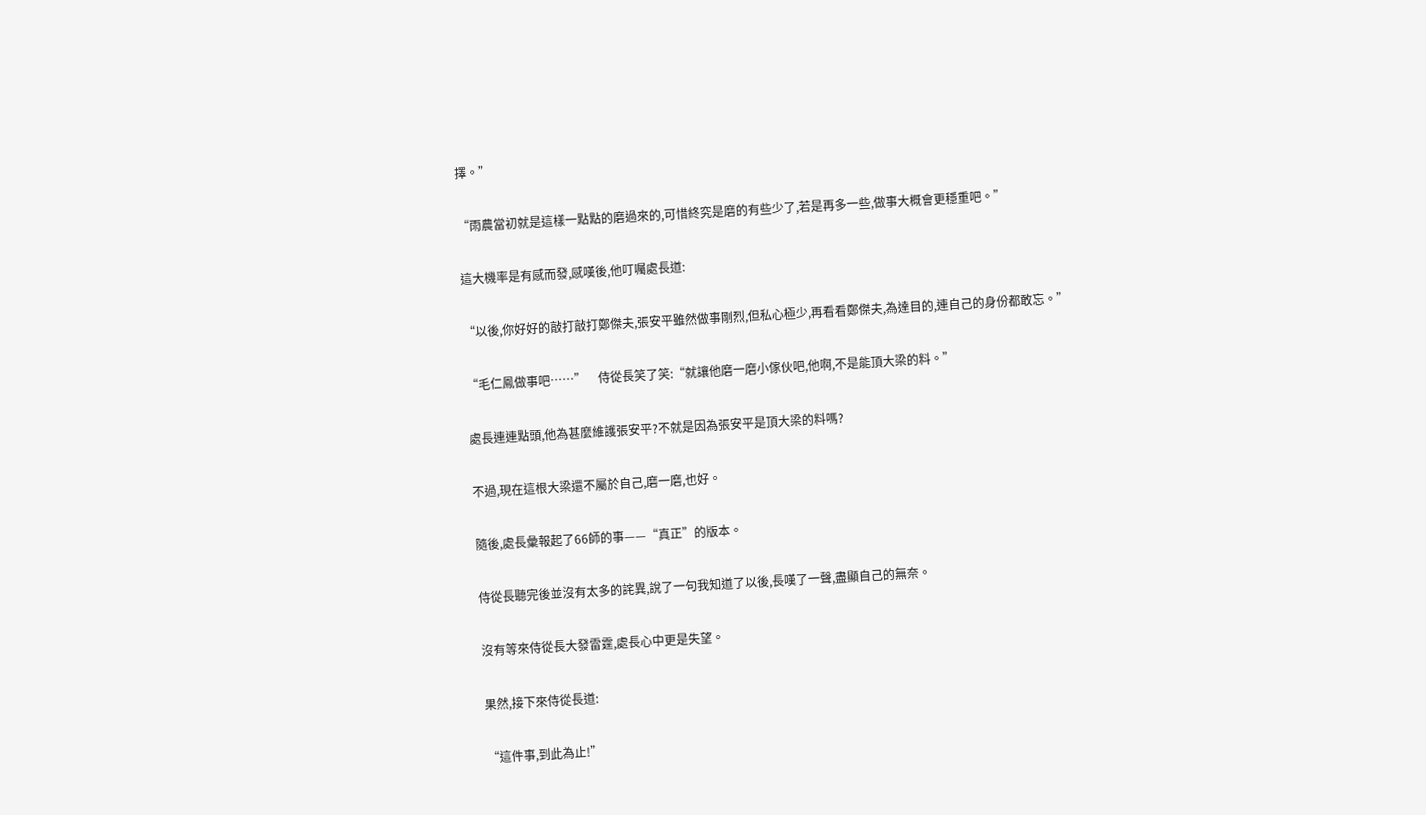擇。”

“雨農當初就是這樣一點點的磨過來的,可惜終究是磨的有些少了,若是再多一些,做事大概會更穩重吧。”

這大機率是有感而發,感嘆後,他叮囑處長道:

“以後,你好好的敲打敲打鄭傑夫,張安平雖然做事剛烈,但私心極少,再看看鄭傑夫,為達目的,連自己的身份都敢忘。”

“毛仁鳳做事吧……”    侍從長笑了笑:“就讓他磨一磨小傢伙吧,他啊,不是能頂大梁的料。”

處長連連點頭,他為甚麼維護張安平?不就是因為張安平是頂大梁的料嗎?

不過,現在這根大梁還不屬於自己,磨一磨,也好。

隨後,處長彙報起了66師的事——“真正”的版本。

侍從長聽完後並沒有太多的詫異,說了一句我知道了以後,長嘆了一聲,盡顯自己的無奈。

沒有等來侍從長大發雷霆,處長心中更是失望。

果然,接下來侍從長道:

“這件事,到此為止!”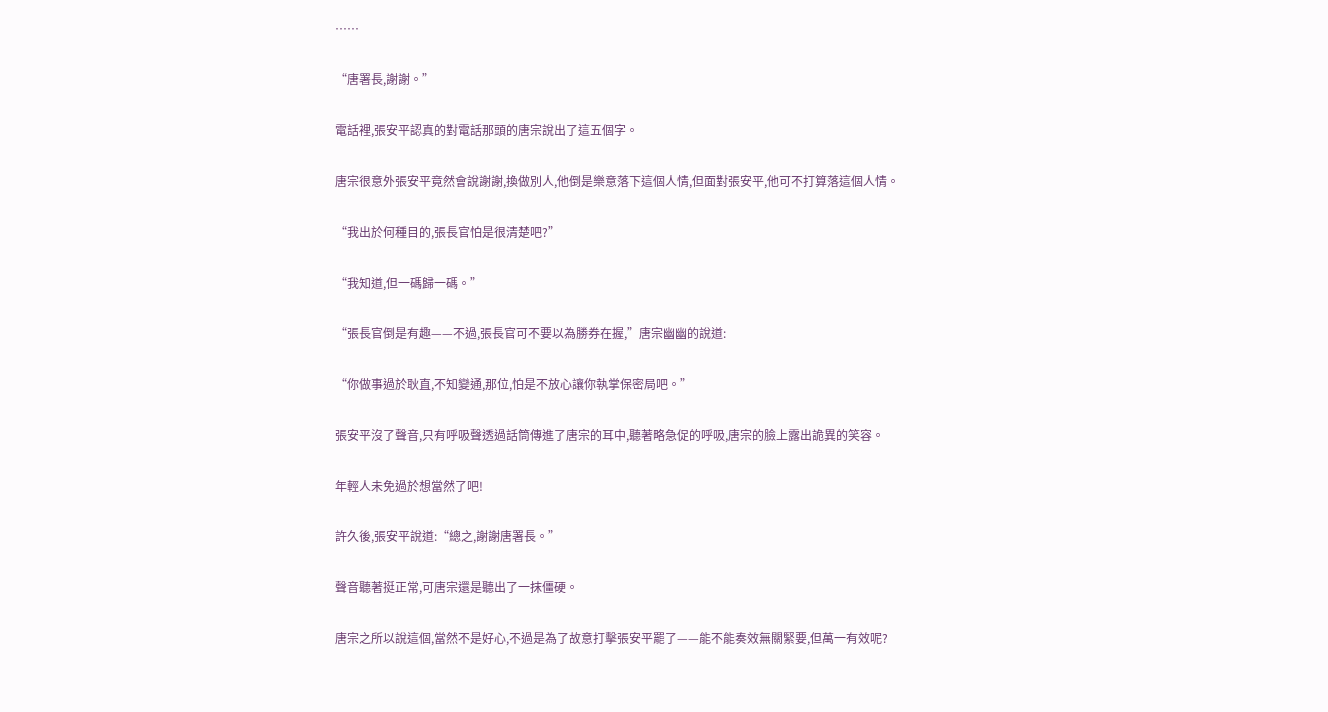……

“唐署長,謝謝。”

電話裡,張安平認真的對電話那頭的唐宗說出了這五個字。

唐宗很意外張安平竟然會說謝謝,換做別人,他倒是樂意落下這個人情,但面對張安平,他可不打算落這個人情。

“我出於何種目的,張長官怕是很清楚吧?”

“我知道,但一碼歸一碼。”

“張長官倒是有趣——不過,張長官可不要以為勝券在握,”唐宗幽幽的說道:

“你做事過於耿直,不知變通,那位,怕是不放心讓你執掌保密局吧。”

張安平沒了聲音,只有呼吸聲透過話筒傳進了唐宗的耳中,聽著略急促的呼吸,唐宗的臉上露出詭異的笑容。

年輕人未免過於想當然了吧!

許久後,張安平說道:“總之,謝謝唐署長。”

聲音聽著挺正常,可唐宗還是聽出了一抹僵硬。

唐宗之所以說這個,當然不是好心,不過是為了故意打擊張安平罷了——能不能奏效無關緊要,但萬一有效呢?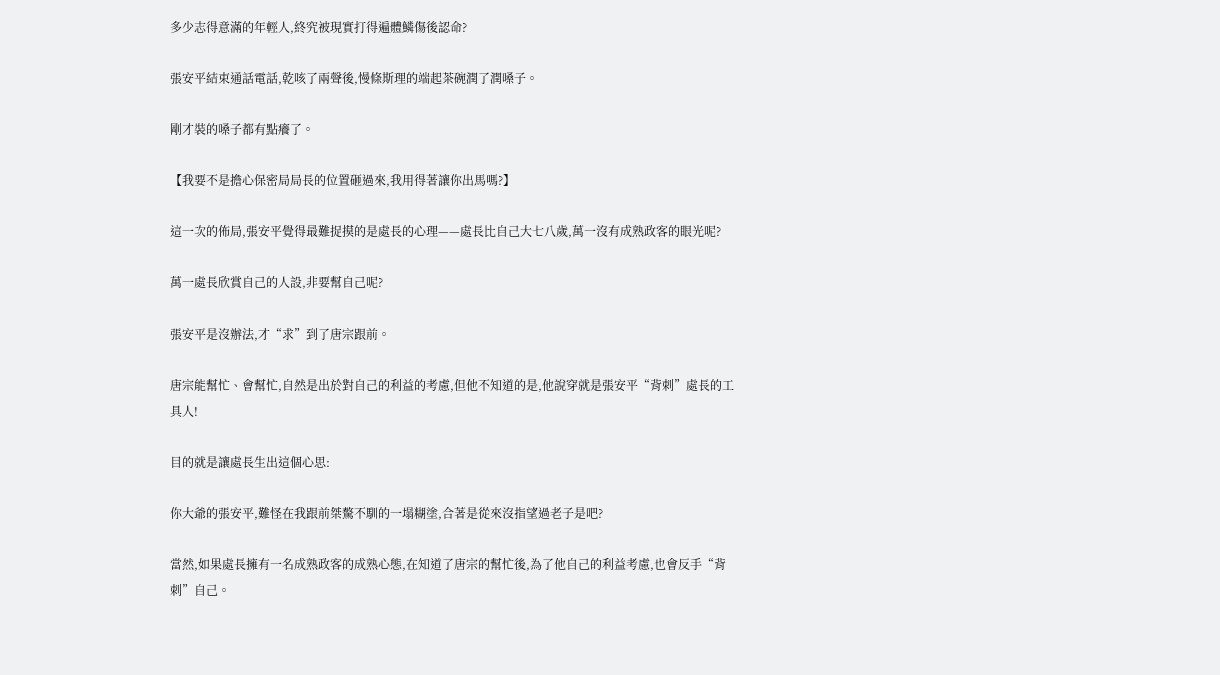多少志得意滿的年輕人,終究被現實打得遍體鱗傷後認命?

張安平結束通話電話,乾咳了兩聲後,慢條斯理的端起茶碗潤了潤嗓子。

剛才裝的嗓子都有點癢了。

【我要不是擔心保密局局長的位置砸過來,我用得著讓你出馬嗎?】

這一次的佈局,張安平覺得最難捉摸的是處長的心理——處長比自己大七八歲,萬一沒有成熟政客的眼光呢?

萬一處長欣賞自己的人設,非要幫自己呢?

張安平是沒辦法,才“求”到了唐宗跟前。

唐宗能幫忙、會幫忙,自然是出於對自己的利益的考慮,但他不知道的是,他說穿就是張安平“背刺”處長的工具人!

目的就是讓處長生出這個心思:

你大爺的張安平,難怪在我跟前桀驁不馴的一塌糊塗,合著是從來沒指望過老子是吧?

當然,如果處長擁有一名成熟政客的成熟心態,在知道了唐宗的幫忙後,為了他自己的利益考慮,也會反手“背刺”自己。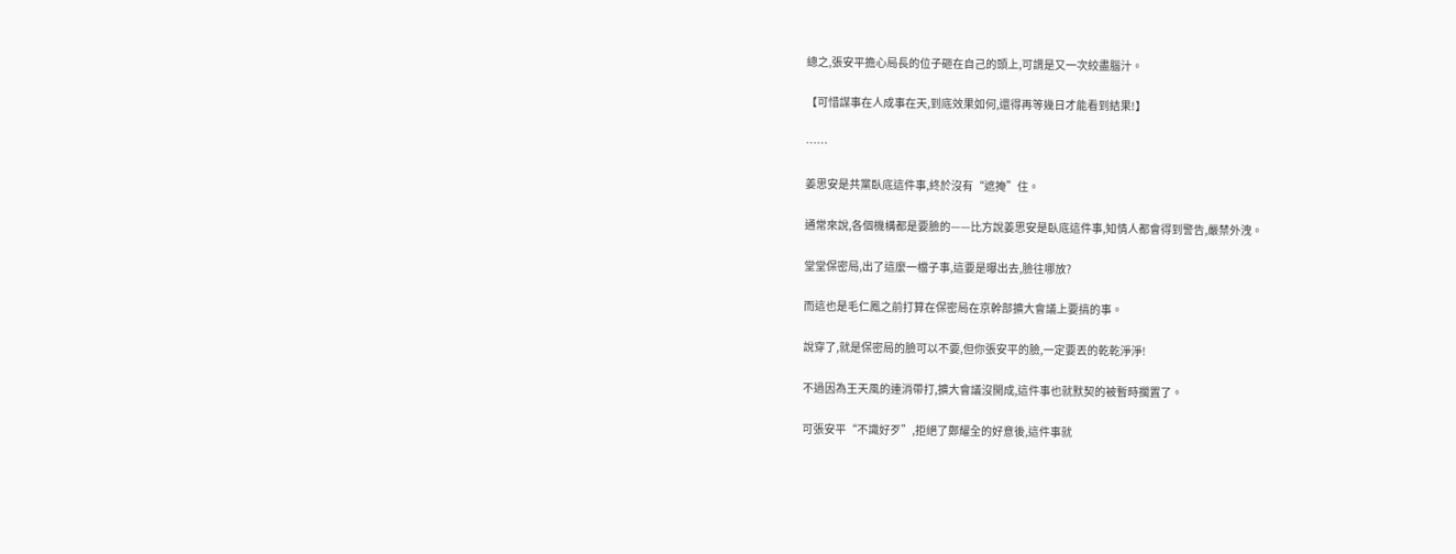總之,張安平擔心局長的位子砸在自己的頭上,可謂是又一次絞盡腦汁。

【可惜謀事在人成事在天,到底效果如何,還得再等幾日才能看到結果!】

……

姜思安是共黨臥底這件事,終於沒有“遮掩”住。

通常來說,各個機構都是要臉的——比方說姜思安是臥底這件事,知情人都會得到警告,嚴禁外洩。

堂堂保密局,出了這麼一檔子事,這要是曝出去,臉往哪放?

而這也是毛仁鳳之前打算在保密局在京幹部擴大會議上要搞的事。

說穿了,就是保密局的臉可以不要,但你張安平的臉,一定要丟的乾乾淨淨!

不過因為王天風的連消帶打,擴大會議沒開成,這件事也就默契的被暫時擱置了。

可張安平“不識好歹”,拒絕了鄭耀全的好意後,這件事就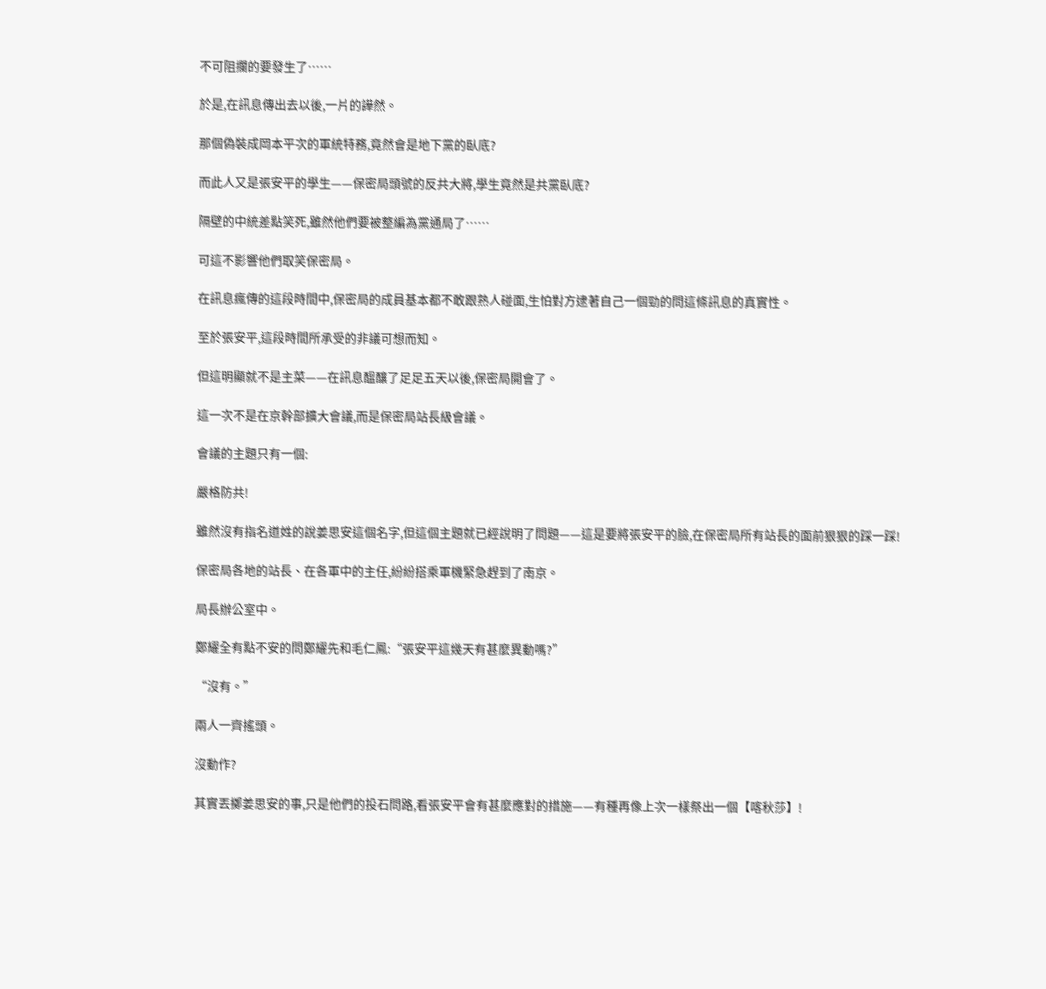不可阻攔的要發生了……

於是,在訊息傳出去以後,一片的譁然。

那個偽裝成岡本平次的軍統特務,竟然會是地下黨的臥底?

而此人又是張安平的學生——保密局頭號的反共大將,學生竟然是共黨臥底?

隔壁的中統差點笑死,雖然他們要被整編為黨通局了……

可這不影響他們取笑保密局。

在訊息瘋傳的這段時間中,保密局的成員基本都不敢跟熟人碰面,生怕對方逮著自己一個勁的問這條訊息的真實性。

至於張安平,這段時間所承受的非議可想而知。

但這明顯就不是主菜——在訊息醞釀了足足五天以後,保密局開會了。

這一次不是在京幹部擴大會議,而是保密局站長級會議。

會議的主題只有一個:

嚴格防共!

雖然沒有指名道姓的說姜思安這個名字,但這個主題就已經說明了問題——這是要將張安平的臉,在保密局所有站長的面前狠狠的踩一踩!

保密局各地的站長、在各軍中的主任,紛紛搭乘軍機緊急趕到了南京。

局長辦公室中。

鄭耀全有點不安的問鄭耀先和毛仁鳳:“張安平這幾天有甚麼異動嗎?”

“沒有。”

兩人一齊搖頭。

沒動作?

其實丟擲姜思安的事,只是他們的投石問路,看張安平會有甚麼應對的措施——有種再像上次一樣祭出一個【喀秋莎】!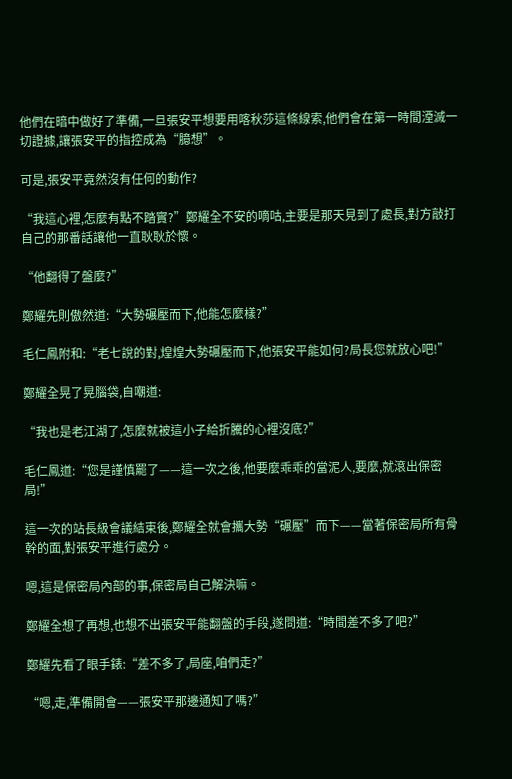他們在暗中做好了準備,一旦張安平想要用喀秋莎這條線索,他們會在第一時間湮滅一切證據,讓張安平的指控成為“臆想”。

可是,張安平竟然沒有任何的動作?

“我這心裡,怎麼有點不踏實?”鄭耀全不安的嘀咕,主要是那天見到了處長,對方敲打自己的那番話讓他一直耿耿於懷。

“他翻得了盤麼?”

鄭耀先則傲然道:“大勢碾壓而下,他能怎麼樣?”

毛仁鳳附和:“老七說的對,煌煌大勢碾壓而下,他張安平能如何?局長您就放心吧!”

鄭耀全晃了晃腦袋,自嘲道:

“我也是老江湖了,怎麼就被這小子給折騰的心裡沒底?”

毛仁鳳道:“您是謹慎罷了——這一次之後,他要麼乖乖的當泥人,要麼,就滾出保密局!”

這一次的站長級會議結束後,鄭耀全就會攜大勢“碾壓”而下——當著保密局所有骨幹的面,對張安平進行處分。

嗯,這是保密局內部的事,保密局自己解決嘛。

鄭耀全想了再想,也想不出張安平能翻盤的手段,遂問道:“時間差不多了吧?”

鄭耀先看了眼手錶:“差不多了,局座,咱們走?”

“嗯,走,準備開會——張安平那邊通知了嗎?”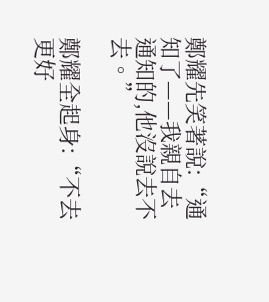鄭耀先笑著說:“通知了——我親自去通知的,他沒說去不去。”

鄭耀全起身:“不去更好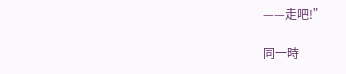——走吧!”

同一時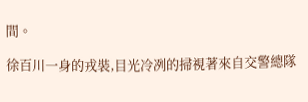間。

徐百川一身的戎裝,目光冷冽的掃視著來自交警總隊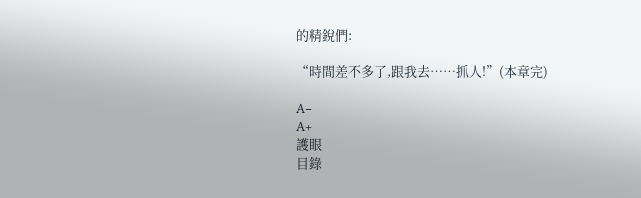的精銳們:

“時間差不多了,跟我去……抓人!”(本章完)

A−
A+
護眼
目錄